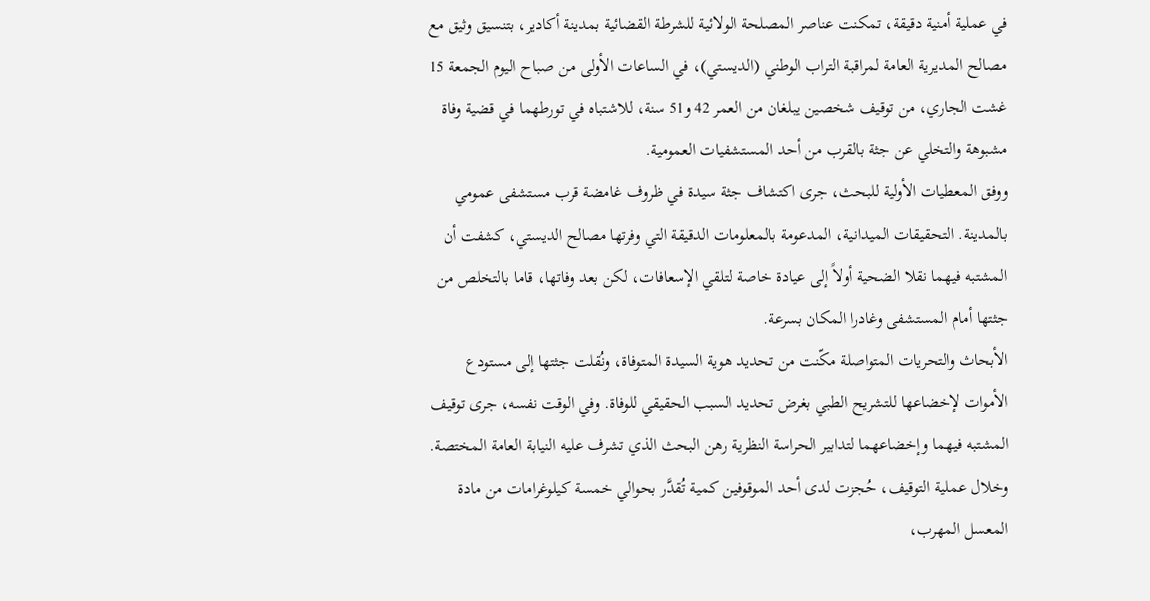في عملية أمنية دقيقة، تمكنت عناصر المصلحة الولائية للشرطة القضائية بمدينة أكادير، بتنسيق وثيق مع مصالح المديرية العامة لمراقبة التراب الوطني (الديستي)، في الساعات الأولى من صباح اليوم الجمعة 15 غشت الجاري، من توقيف شخصين يبلغان من العمر 42 و51 سنة، للاشتباه في تورطهما في قضية وفاة مشبوهة والتخلي عن جثة بالقرب من أحد المستشفيات العمومية.
ووفق المعطيات الأولية للبحث، جرى اكتشاف جثة سيدة في ظروف غامضة قرب مستشفى عمومي بالمدينة. التحقيقات الميدانية، المدعومة بالمعلومات الدقيقة التي وفرتها مصالح الديستي، كشفت أن المشتبه فيهما نقلا الضحية أولاً إلى عيادة خاصة لتلقي الإسعافات، لكن بعد وفاتها، قاما بالتخلص من جثتها أمام المستشفى وغادرا المكان بسرعة.
الأبحاث والتحريات المتواصلة مكّنت من تحديد هوية السيدة المتوفاة، ونُقلت جثتها إلى مستودع الأموات لإخضاعها للتشريح الطبي بغرض تحديد السبب الحقيقي للوفاة. وفي الوقت نفسه، جرى توقيف المشتبه فيهما وإخضاعهما لتدابير الحراسة النظرية رهن البحث الذي تشرف عليه النيابة العامة المختصة.
وخلال عملية التوقيف، حُجزت لدى أحد الموقوفين كمية تُقدَّر بحوالي خمسة كيلوغرامات من مادة المعسل المهرب،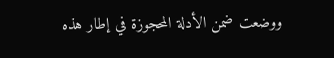ووضعت ضمن الأدلة المحجوزة في إطار هذه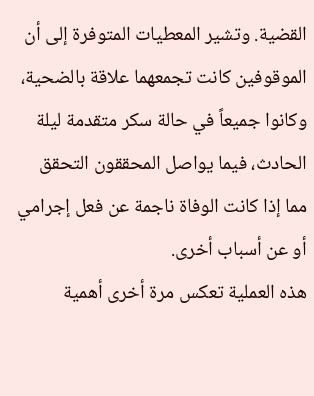القضية. وتشير المعطيات المتوفرة إلى أن الموقوفين كانت تجمعهما علاقة بالضحية، وكانوا جميعاً في حالة سكر متقدمة ليلة الحادث، فيما يواصل المحققون التحقق مما إذا كانت الوفاة ناجمة عن فعل إجرامي أو عن أسباب أخرى.
هذه العملية تعكس مرة أخرى أهمية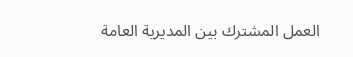العمل المشترك بين المديرية العامة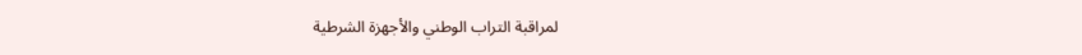لمراقبة التراب الوطني والأجهزة الشرطية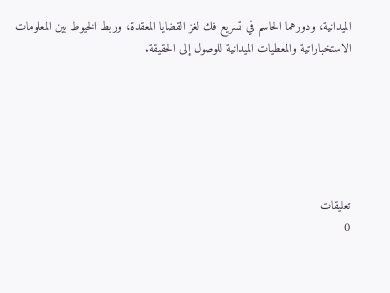الميدانية، ودورهما الحاسم في تسريع فك لغز القضايا المعقدة، وربط الخيوط بين المعلومات الاستخباراتية والمعطيات الميدانية للوصول إلى الحقيقة.






تعليقات
0